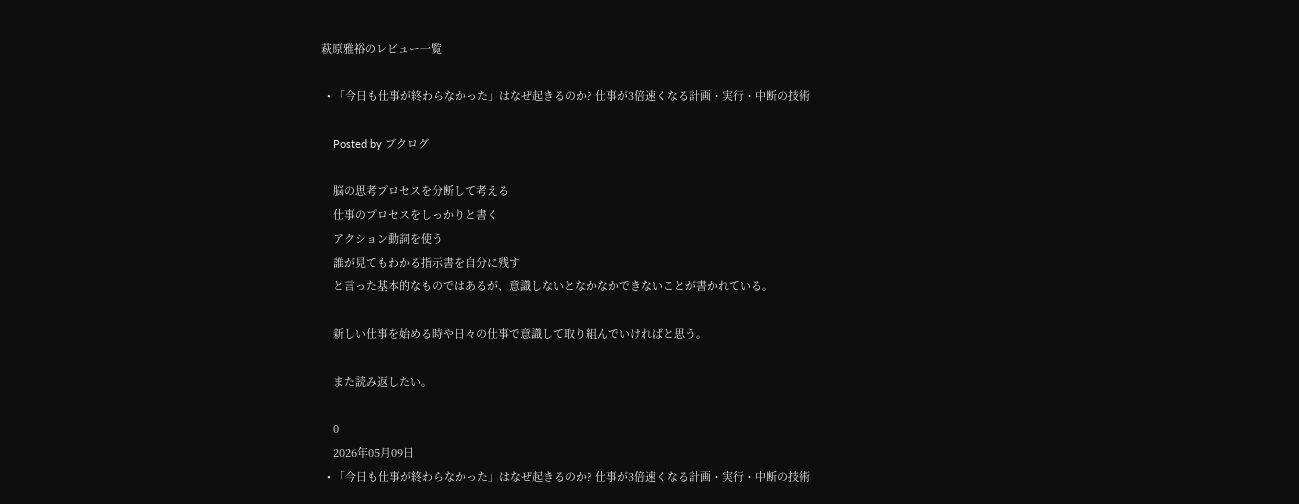萩原雅裕のレビュー一覧

  • 「今日も仕事が終わらなかった」はなぜ起きるのか? 仕事が3倍速くなる計画・実行・中断の技術

    Posted by ブクログ

    脳の思考プロセスを分断して考える
    仕事のプロセスをしっかりと書く
    アクション動詞を使う
    誰が見てもわかる指示書を自分に残す
    と言った基本的なものではあるが、意識しないとなかなかできないことが書かれている。

    新しい仕事を始める時や日々の仕事で意識して取り組んでいければと思う。

    また読み返したい。

    0
    2026年05月09日
  • 「今日も仕事が終わらなかった」はなぜ起きるのか? 仕事が3倍速くなる計画・実行・中断の技術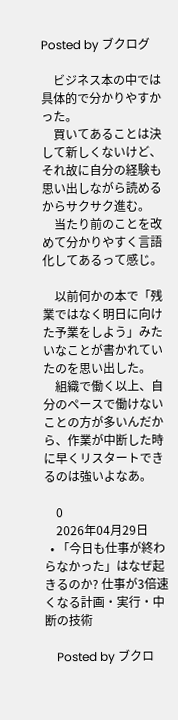Posted by ブクログ

    ビジネス本の中では具体的で分かりやすかった。
    買いてあることは決して新しくないけど、それ故に自分の経験も思い出しながら読めるからサクサク進む。
    当たり前のことを改めて分かりやすく言語化してあるって感じ。

    以前何かの本で「残業ではなく明日に向けた予業をしよう」みたいなことが書かれていたのを思い出した。
    組織で働く以上、自分のペースで働けないことの方が多いんだから、作業が中断した時に早くリスタートできるのは強いよなあ。

    0
    2026年04月29日
  • 「今日も仕事が終わらなかった」はなぜ起きるのか? 仕事が3倍速くなる計画・実行・中断の技術

    Posted by ブクロ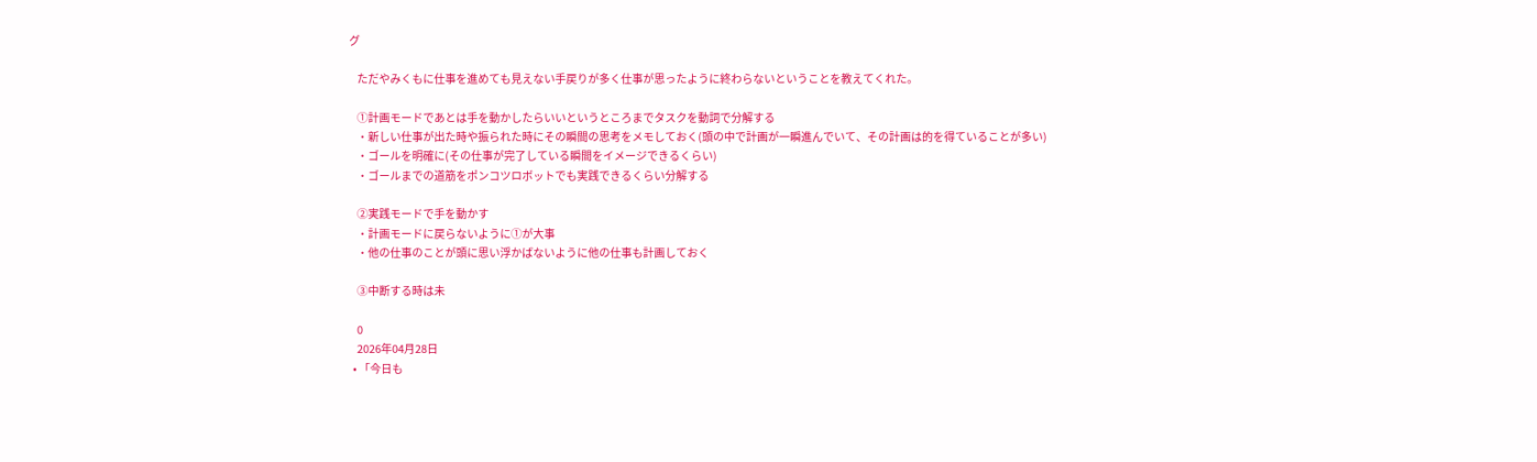グ

    ただやみくもに仕事を進めても見えない手戻りが多く仕事が思ったように終わらないということを教えてくれた。

    ①計画モードであとは手を動かしたらいいというところまでタスクを動詞で分解する
    ・新しい仕事が出た時や振られた時にその瞬間の思考をメモしておく(頭の中で計画が一瞬進んでいて、その計画は的を得ていることが多い)
    ・ゴールを明確に(その仕事が完了している瞬間をイメージできるくらい)
    ・ゴールまでの道筋をポンコツロボットでも実践できるくらい分解する

    ②実践モードで手を動かす
    ・計画モードに戻らないように①が大事
    ・他の仕事のことが頭に思い浮かばないように他の仕事も計画しておく

    ③中断する時は未

    0
    2026年04月28日
  • 「今日も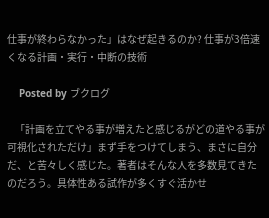仕事が終わらなかった」はなぜ起きるのか? 仕事が3倍速くなる計画・実行・中断の技術

    Posted by ブクログ

    「計画を立てやる事が増えたと感じるがどの道やる事が可視化されただけ」まず手をつけてしまう、まさに自分だ、と苦々しく感じた。著者はそんな人を多数見てきたのだろう。具体性ある試作が多くすぐ活かせ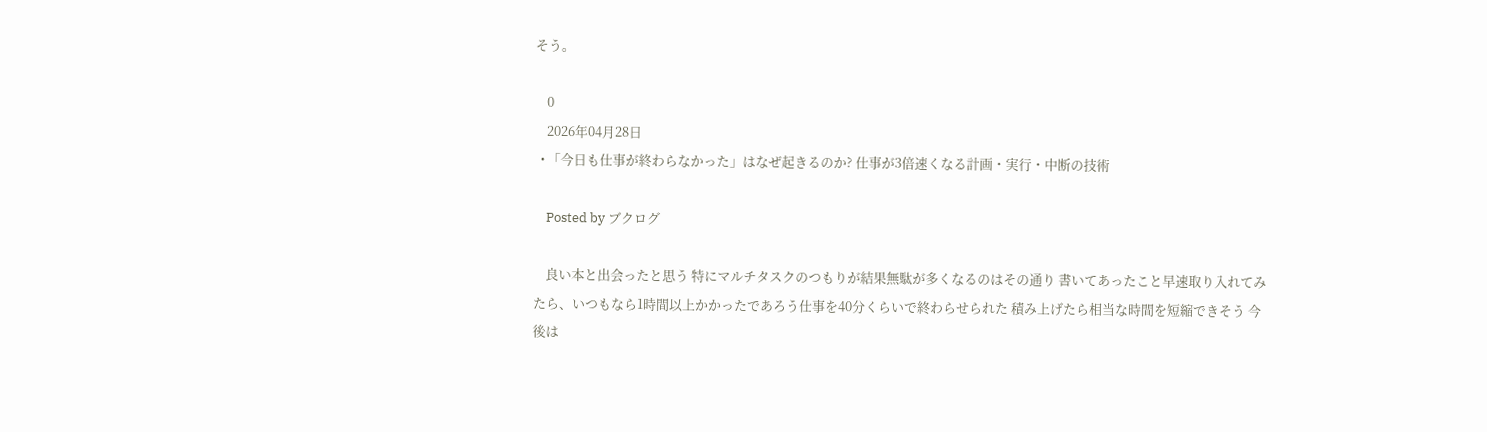そう。

    0
    2026年04月28日
  • 「今日も仕事が終わらなかった」はなぜ起きるのか? 仕事が3倍速くなる計画・実行・中断の技術

    Posted by ブクログ

    良い本と出会ったと思う 特にマルチタスクのつもりが結果無駄が多くなるのはその通り 書いてあったこと早速取り入れてみたら、いつもなら1時間以上かかったであろう仕事を40分くらいで終わらせられた 積み上げたら相当な時間を短縮できそう 今後は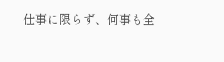仕事に限らず、何事も全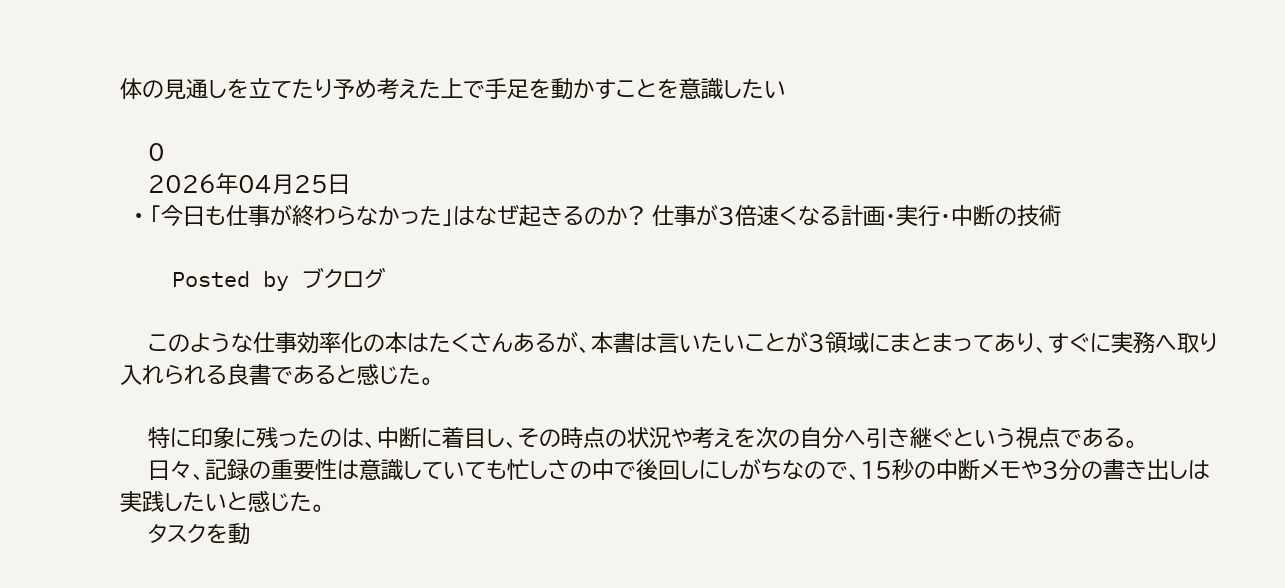体の見通しを立てたり予め考えた上で手足を動かすことを意識したい

    0
    2026年04月25日
  • 「今日も仕事が終わらなかった」はなぜ起きるのか? 仕事が3倍速くなる計画・実行・中断の技術

    Posted by ブクログ

    このような仕事効率化の本はたくさんあるが、本書は言いたいことが3領域にまとまってあり、すぐに実務へ取り入れられる良書であると感じた。

    特に印象に残ったのは、中断に着目し、その時点の状況や考えを次の自分へ引き継ぐという視点である。
    日々、記録の重要性は意識していても忙しさの中で後回しにしがちなので、15秒の中断メモや3分の書き出しは実践したいと感じた。
    タスクを動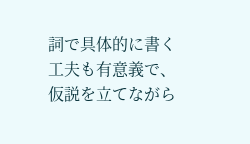詞で具体的に書く工夫も有意義で、仮説を立てながら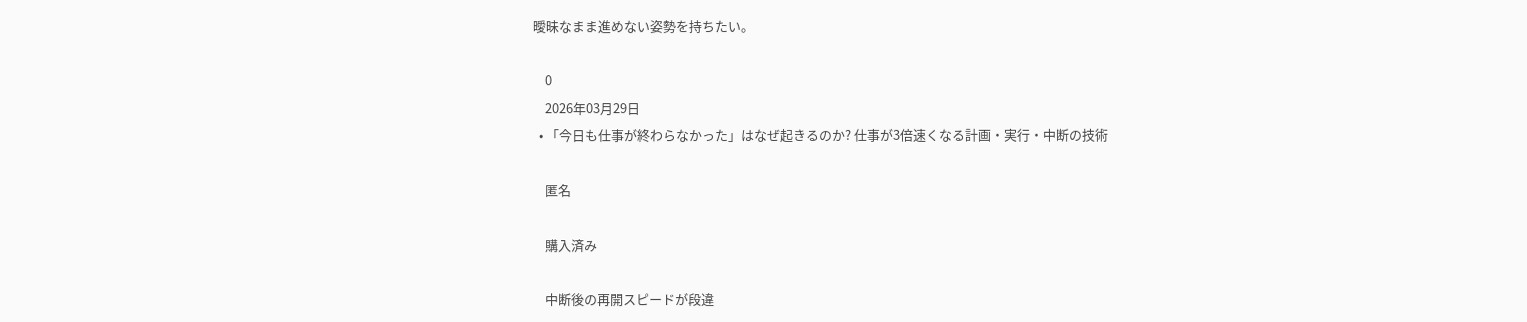曖昧なまま進めない姿勢を持ちたい。

    0
    2026年03月29日
  • 「今日も仕事が終わらなかった」はなぜ起きるのか? 仕事が3倍速くなる計画・実行・中断の技術

    匿名

    購入済み

    中断後の再開スピードが段違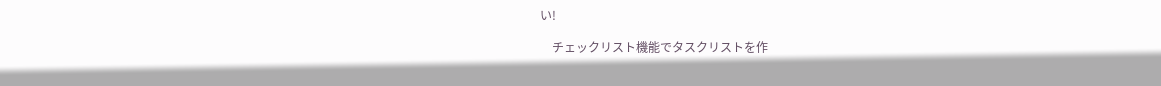い!

    チェックリスト機能でタスクリストを作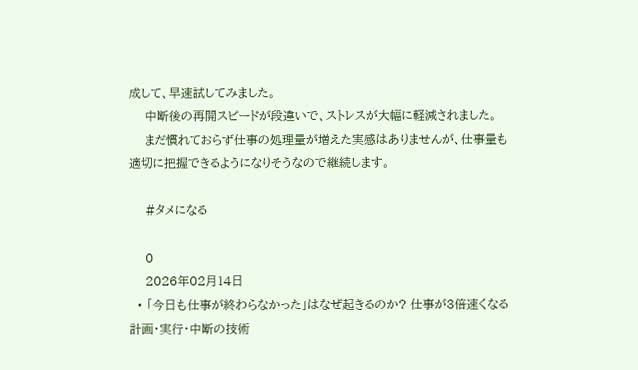成して、早速試してみました。
    中断後の再開スピードが段違いで、ストレスが大幅に軽減されました。
    まだ慣れておらず仕事の処理量が増えた実感はありませんが、仕事量も適切に把握できるようになりそうなので継続します。

    #タメになる

    0
    2026年02月14日
  • 「今日も仕事が終わらなかった」はなぜ起きるのか? 仕事が3倍速くなる計画・実行・中断の技術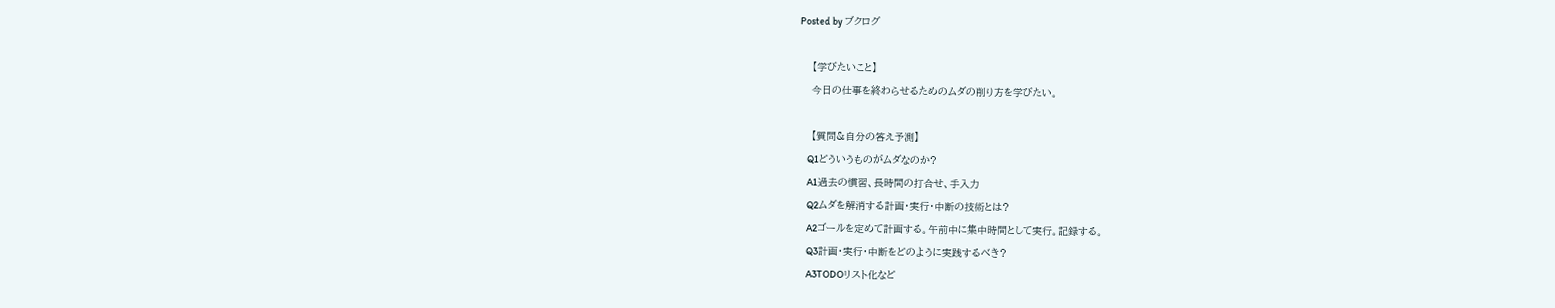Posted by ブクログ

    【学びたいこと】
    今日の仕事を終わらせるためのムダの削り方を学びたい。

    【質問&自分の答え予測】
    Q1どういうものがムダなのか?
    A1過去の慣習、長時間の打合せ、手入力
    Q2ムダを解消する計画・実行・中断の技術とは?
    A2ゴールを定めて計画する。午前中に集中時間として実行。記録する。
    Q3計画・実行・中断をどのように実践するべき?
    A3TODOリスト化など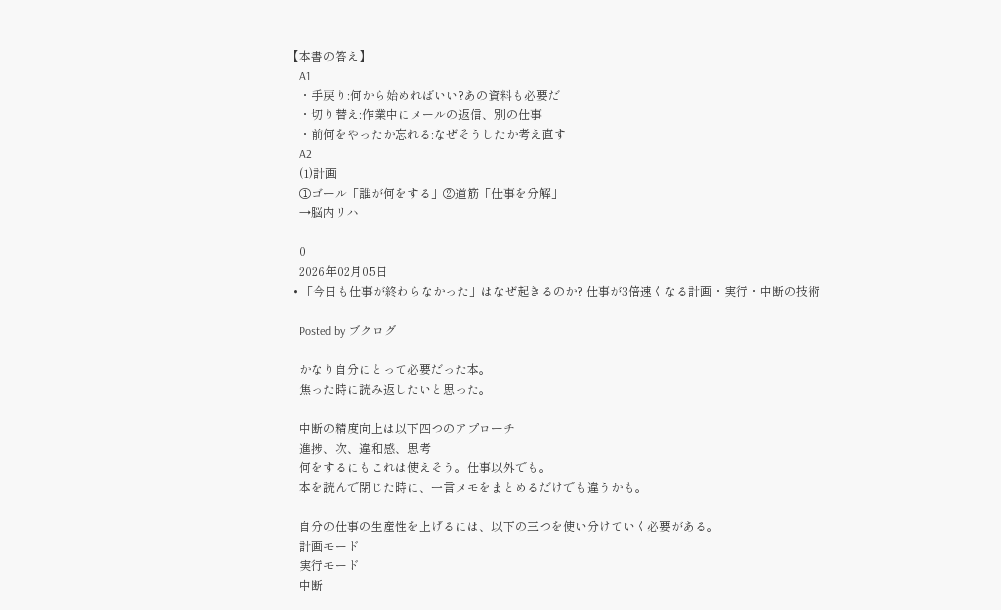【本書の答え】
    A1
    ・手戻り:何から始めればいい?あの資料も必要だ
    ・切り替え:作業中にメールの返信、別の仕事
    ・前何をやったか忘れる:なぜそうしたか考え直す
    A2
    (1)計画
    ①ゴール「誰が何をする」②道筋「仕事を分解」
    →脳内リハ

    0
    2026年02月05日
  • 「今日も仕事が終わらなかった」はなぜ起きるのか? 仕事が3倍速くなる計画・実行・中断の技術

    Posted by ブクログ

    かなり自分にとって必要だった本。
    焦った時に読み返したいと思った。

    中断の精度向上は以下四つのアプローチ
    進捗、次、違和感、思考
    何をするにもこれは使えそう。仕事以外でも。
    本を読んで閉じた時に、一言メモをまとめるだけでも違うかも。

    自分の仕事の生産性を上げるには、以下の三つを使い分けていく必要がある。
    計画モード
    実行モード
    中断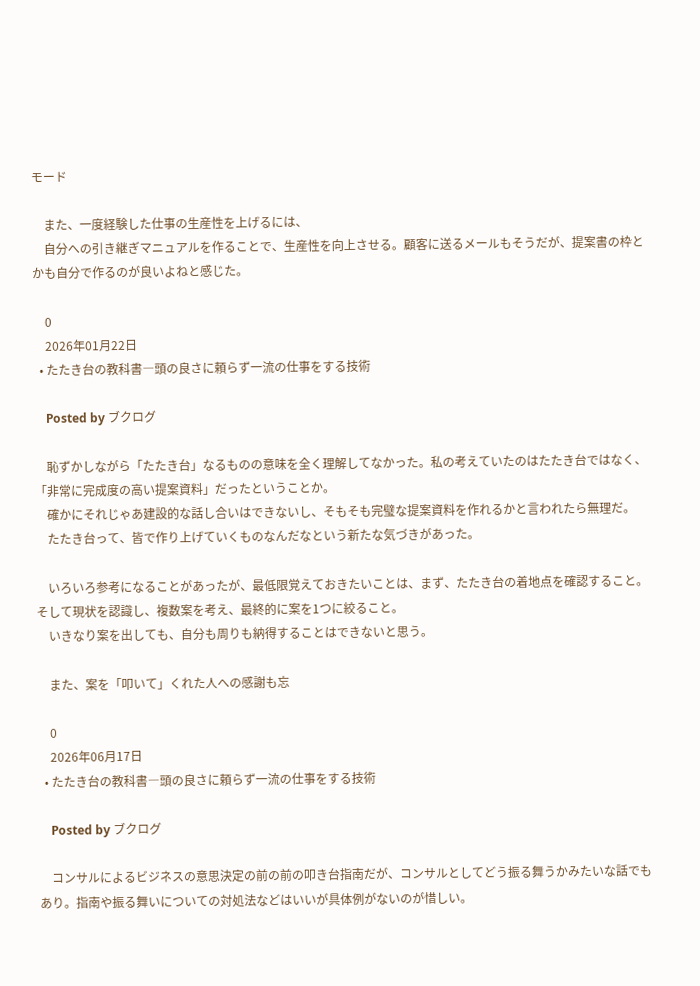モード

    また、一度経験した仕事の生産性を上げるには、
    自分への引き継ぎマニュアルを作ることで、生産性を向上させる。顧客に送るメールもそうだが、提案書の枠とかも自分で作るのが良いよねと感じた。

    0
    2026年01月22日
  • たたき台の教科書―頭の良さに頼らず一流の仕事をする技術

    Posted by ブクログ

    恥ずかしながら「たたき台」なるものの意味を全く理解してなかった。私の考えていたのはたたき台ではなく、「非常に完成度の高い提案資料」だったということか。
    確かにそれじゃあ建設的な話し合いはできないし、そもそも完璧な提案資料を作れるかと言われたら無理だ。
    たたき台って、皆で作り上げていくものなんだなという新たな気づきがあった。

    いろいろ参考になることがあったが、最低限覚えておきたいことは、まず、たたき台の着地点を確認すること。そして現状を認識し、複数案を考え、最終的に案を1つに絞ること。
    いきなり案を出しても、自分も周りも納得することはできないと思う。

    また、案を「叩いて」くれた人への感謝も忘

    0
    2026年06月17日
  • たたき台の教科書―頭の良さに頼らず一流の仕事をする技術

    Posted by ブクログ

    コンサルによるビジネスの意思決定の前の前の叩き台指南だが、コンサルとしてどう振る舞うかみたいな話でもあり。指南や振る舞いについての対処法などはいいが具体例がないのが惜しい。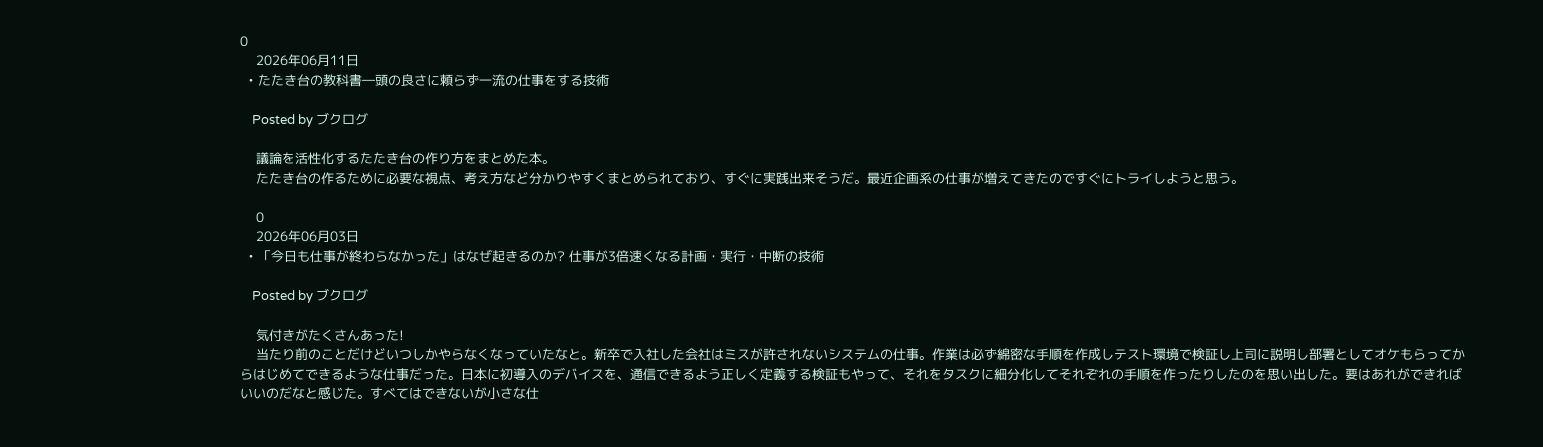0
    2026年06月11日
  • たたき台の教科書―頭の良さに頼らず一流の仕事をする技術

    Posted by ブクログ

    議論を活性化するたたき台の作り方をまとめた本。
    たたき台の作るために必要な視点、考え方など分かりやすくまとめられており、すぐに実践出来そうだ。最近企画系の仕事が増えてきたのですぐにトライしようと思う。

    0
    2026年06月03日
  • 「今日も仕事が終わらなかった」はなぜ起きるのか? 仕事が3倍速くなる計画・実行・中断の技術

    Posted by ブクログ

    気付きがたくさんあった!
    当たり前のことだけどいつしかやらなくなっていたなと。新卒で入社した会社はミスが許されないシステムの仕事。作業は必ず綿密な手順を作成しテスト環境で検証し上司に説明し部署としてオケもらってからはじめてできるような仕事だった。日本に初導入のデバイスを、通信できるよう正しく定義する検証もやって、それをタスクに細分化してそれぞれの手順を作ったりしたのを思い出した。要はあれができればいいのだなと感じた。すべてはできないが小さな仕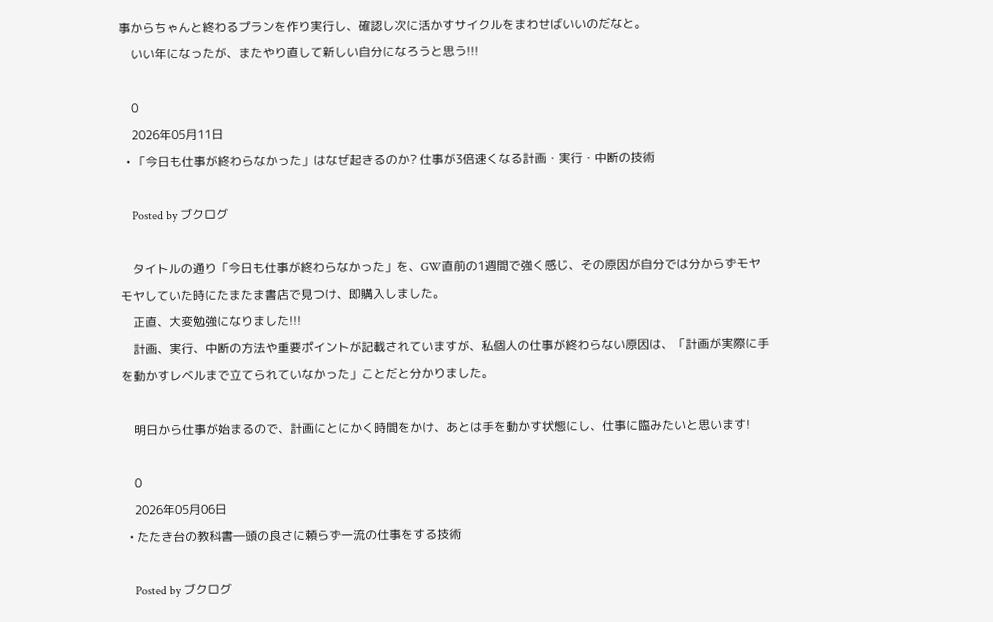事からちゃんと終わるプランを作り実行し、確認し次に活かすサイクルをまわせばいいのだなと。
    いい年になったが、またやり直して新しい自分になろうと思う!!!

    0
    2026年05月11日
  • 「今日も仕事が終わらなかった」はなぜ起きるのか? 仕事が3倍速くなる計画・実行・中断の技術

    Posted by ブクログ

    タイトルの通り「今日も仕事が終わらなかった」を、GW直前の1週間で強く感じ、その原因が自分では分からずモヤモヤしていた時にたまたま書店で見つけ、即購入しました。
    正直、大変勉強になりました!!!
    計画、実行、中断の方法や重要ポイントが記載されていますが、私個人の仕事が終わらない原因は、「計画が実際に手を動かすレベルまで立てられていなかった」ことだと分かりました。

    明日から仕事が始まるので、計画にとにかく時間をかけ、あとは手を動かす状態にし、仕事に臨みたいと思います!

    0
    2026年05月06日
  • たたき台の教科書―頭の良さに頼らず一流の仕事をする技術

    Posted by ブクログ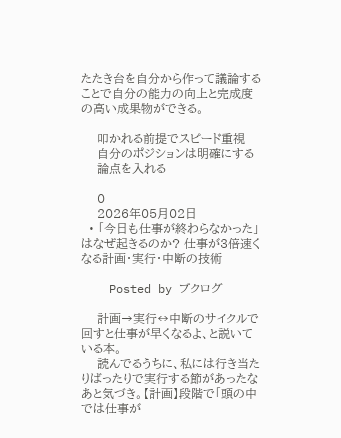たたき台を自分から作って議論することで自分の能力の向上と完成度の高い成果物ができる。

    叩かれる前提でスピード重視
    自分のポジションは明確にする
    論点を入れる

    0
    2026年05月02日
  • 「今日も仕事が終わらなかった」はなぜ起きるのか? 仕事が3倍速くなる計画・実行・中断の技術

    Posted by ブクログ

    計画→実行↔中断のサイクルで回すと仕事が早くなるよ、と説いている本。
    読んでるうちに、私には行き当たりばったりで実行する節があったなあと気づき。【計画】段階で「頭の中では仕事が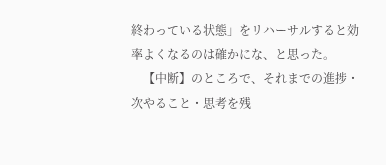終わっている状態」をリハーサルすると効率よくなるのは確かにな、と思った。
    【中断】のところで、それまでの進捗・次やること・思考を残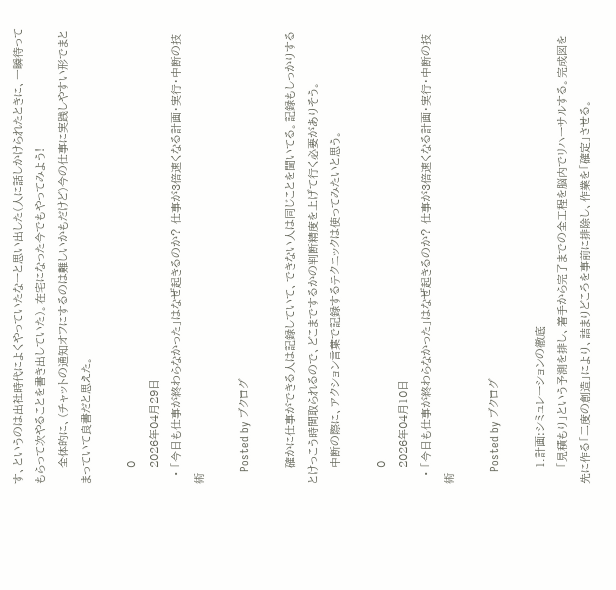す、というのは出社時代によくやっていたなーと思い出した(人に話しかけられたときに、一瞬待ってもらって次やることを書き出していた)。在宅になった今でもやってみよう!
    全体的に、(チャットの通知オフにするのは難しいかもだけど)今の仕事に実践しやすい形でまとまっていて良書だと思えた。

    0
    2026年04月29日
  • 「今日も仕事が終わらなかった」はなぜ起きるのか? 仕事が3倍速くなる計画・実行・中断の技術

    Posted by ブクログ

    確かに仕事ができる人は記録していて、できない人は同じことを聞いてる。記録もしっかりするとけっこう時間取られるので、どこまでするかの判断精度を上げて行く必要がありそう。
    中断の際に、アクション言葉で記録するテクニックは使ってみたいと思う。

    0
    2026年04月10日
  • 「今日も仕事が終わらなかった」はなぜ起きるのか? 仕事が3倍速くなる計画・実行・中断の技術

    Posted by ブクログ

    1.計画:シミュレーションの徹底
    「見積もり」という予測を排し、着手から完了までの全工程を脳内でリハーサルする。完成図を先に作る「二度の創造」により、詰まりどころを事前に排除し、作業を「確定」させる。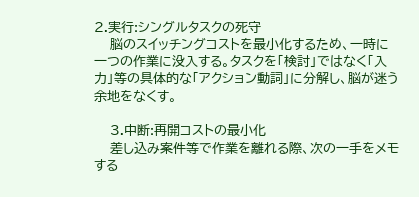2.実行:シングルタスクの死守
    脳のスイッチングコストを最小化するため、一時に一つの作業に没入する。タスクを「検討」ではなく「入力」等の具体的な「アクション動詞」に分解し、脳が迷う余地をなくす。

    3.中断:再開コストの最小化
    差し込み案件等で作業を離れる際、次の一手をメモする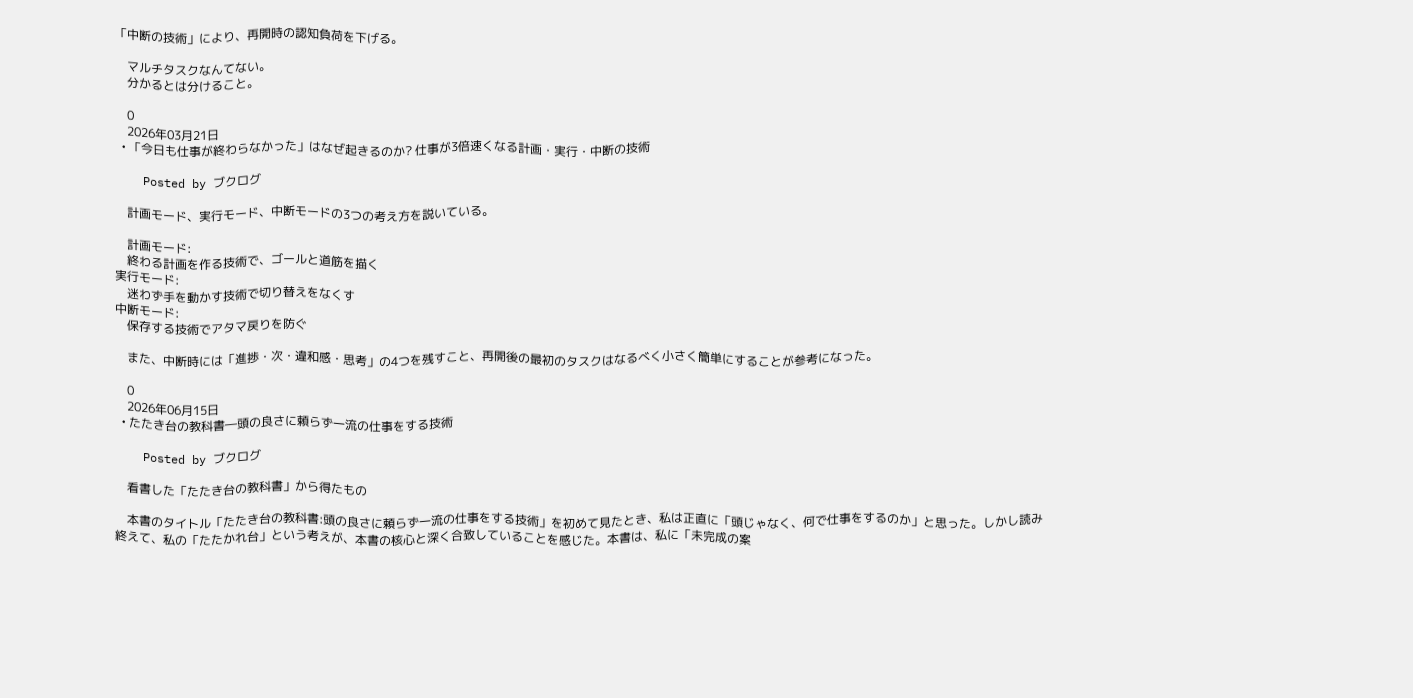「中断の技術」により、再開時の認知負荷を下げる。

    マルチタスクなんてない。
    分かるとは分けること。

    0
    2026年03月21日
  • 「今日も仕事が終わらなかった」はなぜ起きるのか? 仕事が3倍速くなる計画・実行・中断の技術

    Posted by ブクログ

    計画モード、実行モード、中断モードの3つの考え方を説いている。

    計画モード:
    終わる計画を作る技術で、ゴールと道筋を描く
実行モード:
    迷わず手を動かす技術で切り替えをなくす
中断モード:
    保存する技術でアタマ戻りを防ぐ

    また、中断時には「進捗・次・違和感・思考」の4つを残すこと、再開後の最初のタスクはなるべく小さく簡単にすることが参考になった。

    0
    2026年06月15日
  • たたき台の教科書―頭の良さに頼らず一流の仕事をする技術

    Posted by ブクログ

    看書した「たたき台の教科書」から得たもの

    本書のタイトル「たたき台の教科書:頭の良さに頼らず一流の仕事をする技術」を初めて見たとき、私は正直に「頭じゃなく、何で仕事をするのか」と思った。しかし読み終えて、私の「たたかれ台」という考えが、本書の核心と深く合致していることを感じた。本書は、私に「未完成の案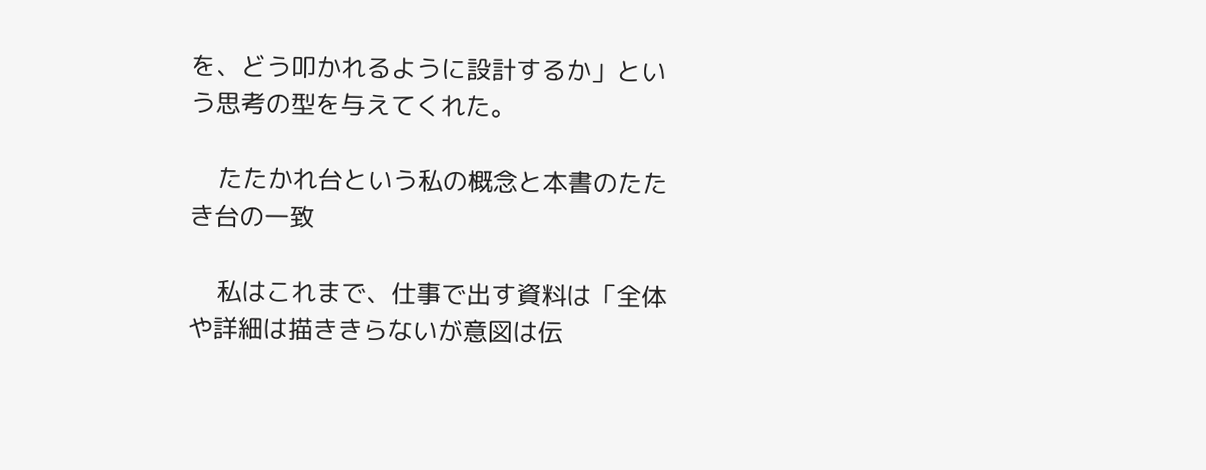を、どう叩かれるように設計するか」という思考の型を与えてくれた。

    たたかれ台という私の概念と本書のたたき台の一致

    私はこれまで、仕事で出す資料は「全体や詳細は描ききらないが意図は伝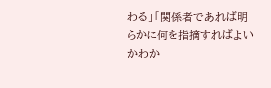わる」「関係者であれば明らかに何を指摘すればよいかわか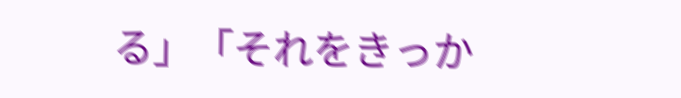る」「それをきっか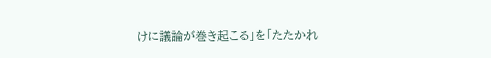けに議論が巻き起こる」を「たたかれ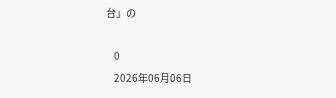台」の

    0
    2026年06月06日